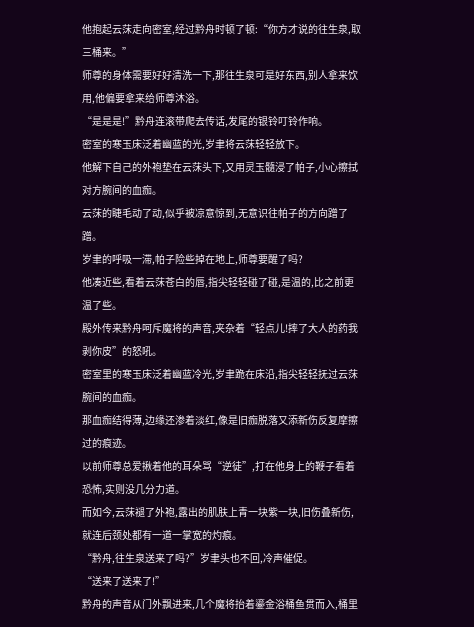他抱起云莯走向密室,经过黔舟时顿了顿:“你方才说的往生泉,取三桶来。”
师尊的身体需要好好清洗一下,那往生泉可是好东西,别人拿来饮用,他偏要拿来给师尊沐浴。
“是是是!”黔舟连滚带爬去传话,发尾的银铃叮铃作响。
密室的寒玉床泛着幽蓝的光,岁聿将云莯轻轻放下。
他解下自己的外袍垫在云莯头下,又用灵玉髓浸了帕子,小心擦拭对方腕间的血痂。
云莯的睫毛动了动,似乎被凉意惊到,无意识往帕子的方向蹭了蹭。
岁聿的呼吸一滞,帕子险些掉在地上,师尊要醒了吗?
他凑近些,看着云莯苍白的唇,指尖轻轻碰了碰,是温的,比之前更温了些。
殿外传来黔舟呵斥魔将的声音,夹杂着“轻点儿!摔了大人的药我剥你皮”的怒吼。
密室里的寒玉床泛着幽蓝冷光,岁聿跪在床沿,指尖轻轻抚过云莯腕间的血痂。
那血痂结得薄,边缘还渗着淡红,像是旧痂脱落又添新伤反复摩擦过的痕迹。
以前师尊总爱揪着他的耳朵骂“逆徒”,打在他身上的鞭子看着恐怖,实则没几分力道。
而如今,云莯褪了外袍,露出的肌肤上青一块紫一块,旧伤叠新伤,就连后颈处都有一道一掌宽的灼痕。
“黔舟,往生泉送来了吗?”岁聿头也不回,冷声催促。
“送来了送来了!”
黔舟的声音从门外飘进来,几个魔将抬着鎏金浴桶鱼贯而入,桶里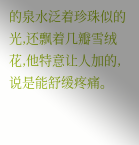的泉水泛着珍珠似的光,还飘着几瓣雪绒花,他特意让人加的,说是能舒缓疼痛。